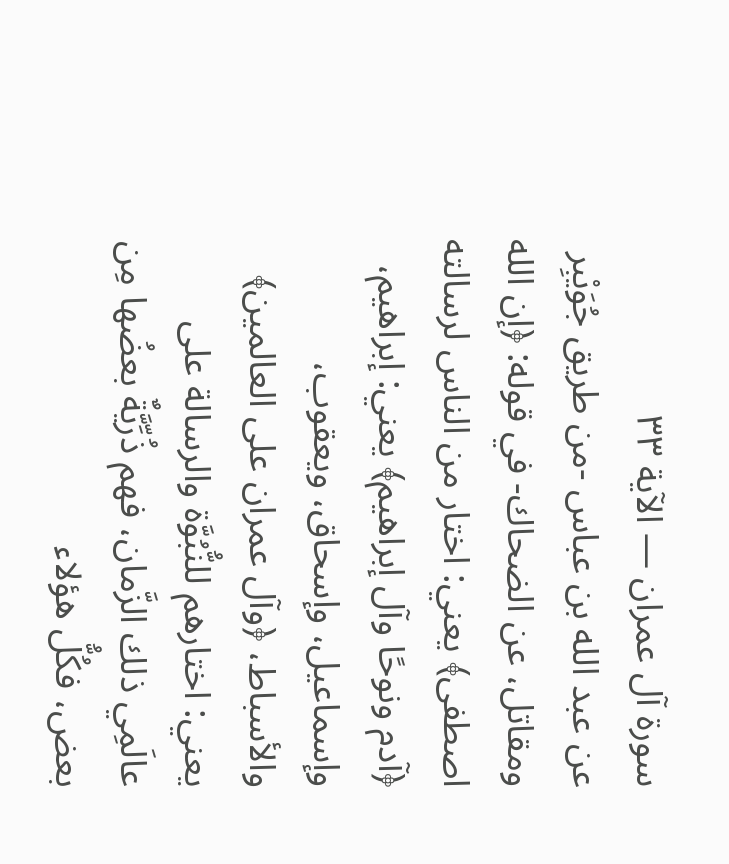سورة آل عمران — الآية ٣٣
عن عبد الله بن عباس -من طريق جُوَيْبِر ومقاتل، عن الضحاك- في قوله: ﴿إن الله اصطفى﴾ يعني: اختار من الناس لرسالته ﴿آدم ونوحًا وآل إبراهيم﴾ يعني: إبراهيم، وإسماعيل، وإسحاق، ويعقوب، والأسباط، ﴿وآل عمران على العالمين﴾ يعني: اختارهم للنُّبُوَّة والرسالة على عالَمِي ذلك الزَّمان، فهم ذُرِّيَّةٌ بعضُها مِن بعض، فكُلُّ هؤلاء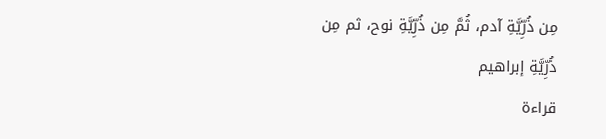مِن ذُرِّيَّةِ آدم، ثُمَّ مِن ذُرِّيَّةِ نوح، ثم مِن ذُرِّيَّةِ إبراهيم
قراءة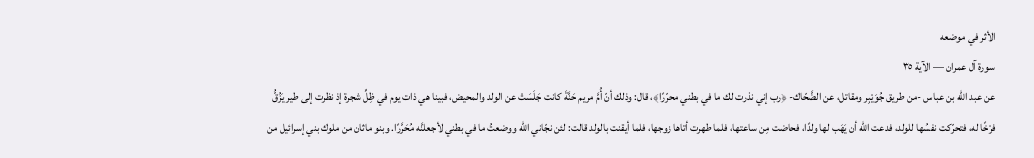الأثر في موضعه
سورة آل عمران — الآية ٣٥
عن عبد الله بن عباس -من طريق جُوَيْبِر ومقاتل، عن الضَّحّاك- ﴿رب إني نذرت لك ما في بطني محرّرًا﴾، قال: وذلك أنّ أُمَّ مريم حَنَّةَ كانت جَلَسَتْ عن الولد والمحيض، فبينا هي ذات يوم في ظِلِّ شجرة إذ نظرت إلى طير يَزُقُّ فرْخًا له، فتحرّكت نفسُها للولد، فدعت الله أن يَهَب لها ولدًا، فحاضت مِن ساعتها، فلما طهرت أتاها زوجها، فلما أيقنت بالولد قالت: لئن نجّاني الله ووضعتُ ما في بطني لأجعلنَّه مُحَرَّرًا. وبنو ماثان من ملوك بني إسرائيل من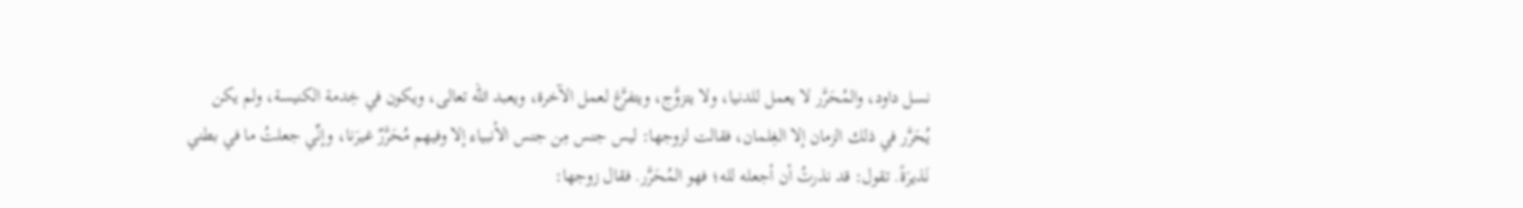نسل داود، والمُحَرَّر لا يعمل للدنيا، ولا يتزوَّج، ويتفرَّغ لعمل الآخرة، ويعبد الله تعالى، ويكون في خِدمة الكنيسة، ولم يكن يُحَرَّر في ذلك الزمان إلا الغِلمان، فقالت لزوجها: ليس جنس مِن جنس الأنبياء إلا وفيهم مُحَرَّرٌ غيرَنا، وإنِّي جعلتُ ما في بطني نَذيرَةً. تقول: قد نذرتُ أن أجعله لله؛ فهو المُحَرَّر. فقال زوجها: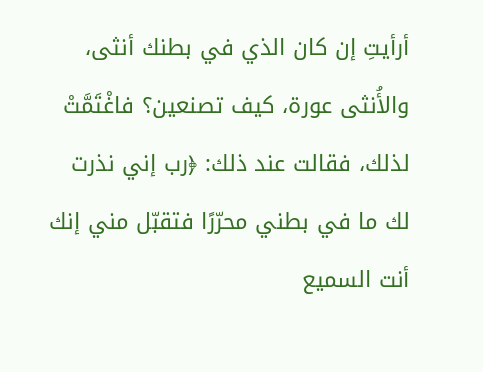أرأيتِ إن كان الذي في بطنك أنثى، والأُنثى عورة، كيف تصنعين؟ فاغْتَمَّتْ لذلك، فقالت عند ذلك: ﴿رب إني نذرت لك ما في بطني محرّرًا فتقبّل مني إنك أنت السميع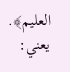العليم﴾. يعني: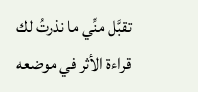تقبَّل منِّي ما نذرتُ لك
قراءة الأثر في موضعه